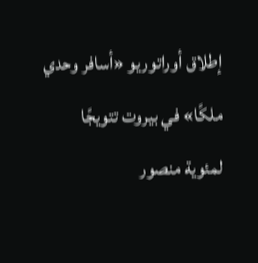إطلاق أوراتوريو «أسافر وحدي ملكًا» في بيروت تتويجًا لمئوية منصور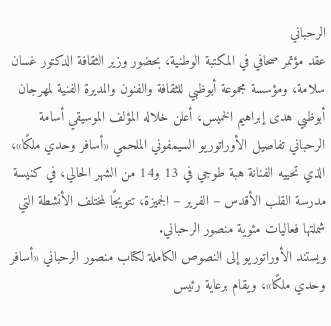الرحباني
عقد مؤتمر صحافي في المكتبة الوطنية، بحضور وزير الثقافة الدكتور غسان سلامة، ومؤسسة مجموعة أبوظبي للثقافة والفنون والمديرة الفنية لمهرجان أبوظبي هدى إبراهيم الخميس، أعلن خلاله المؤلف الموسيقي أسامة الرحباني تفاصيل الأوراتوريو السيمفوني الملحمي «أسافر وحدي ملكًا»، الذي تحييه الفنانة هبة طوجي في 13 و14 من الشهر الحالي، في كنيسة مدرسة القلب الأقدس – الفرير – الجميزة، تتويجًا لمختلف الأنشطة التي شملتها فعاليات مئوية منصور الرحباني.
ويستند الأوراتوريو إلى النصوص الكاملة لكتاب منصور الرحباني «أسافر وحدي ملكًا»، ويقام برعاية رئيس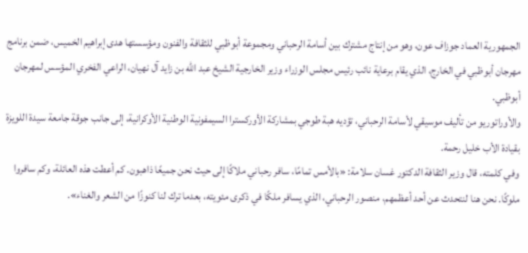الجمهورية العماد جوزاف عون، وهو من إنتاج مشترك بين أسامة الرحباني ومجموعة أبوظبي للثقافة والفنون ومؤسستها هدى إبراهيم الخميس، ضمن برنامج مهرجان أبوظبي في الخارج، الذي يقام برعاية نائب رئيس مجلس الوزراء وزير الخارجية الشيخ عبد الله بن زايد آل نهيان، الراعي الفخري المؤسس لمهرجان أبوظبي.
والأوراتوريو من تأليف موسيقي لأسامة الرحباني، تؤديه هبة طوجي بمشاركة الأوركسترا السيمفونية الوطنية الأوكرانية، إلى جانب جوقة جامعة سيدة اللويزة بقيادة الأب خليل رحمة.
وفي كلمته، قال وزير الثقافة الدكتور غسان سلامة: «بالأمس تمامًا، سافر رحباني ملاكًا إلى حيث نحن جميعًا ذاهبون. كم أعطت هذه العائلة، وكم سافروا ملوكًا. نحن هنا لنتحدث عن أحد أعظمهم، منصور الرحباني، الذي يسافر ملكًا في ذكرى مئويته، بعدما ترك لنا كنوزًا من الشعر والغناء».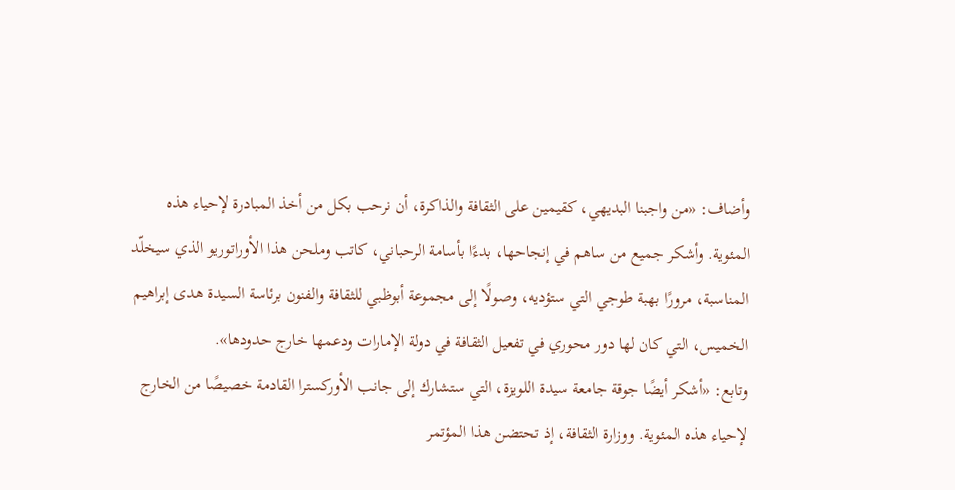وأضاف: «من واجبنا البديهي، كقيمين على الثقافة والذاكرة، أن نرحب بكل من أخذ المبادرة لإحياء هذه المئوية. وأشكر جميع من ساهم في إنجاحها، بدءًا بأسامة الرحباني، كاتب وملحن هذا الأوراتوريو الذي سيخلّد المناسبة، مرورًا بهبة طوجي التي ستؤديه، وصولًا إلى مجموعة أبوظبي للثقافة والفنون برئاسة السيدة هدى إبراهيم الخميس، التي كان لها دور محوري في تفعيل الثقافة في دولة الإمارات ودعمها خارج حدودها».
وتابع: «أشكر أيضًا جوقة جامعة سيدة اللويزة، التي ستشارك إلى جانب الأوركسترا القادمة خصيصًا من الخارج لإحياء هذه المئوية. ووزارة الثقافة، إذ تحتضن هذا المؤتمر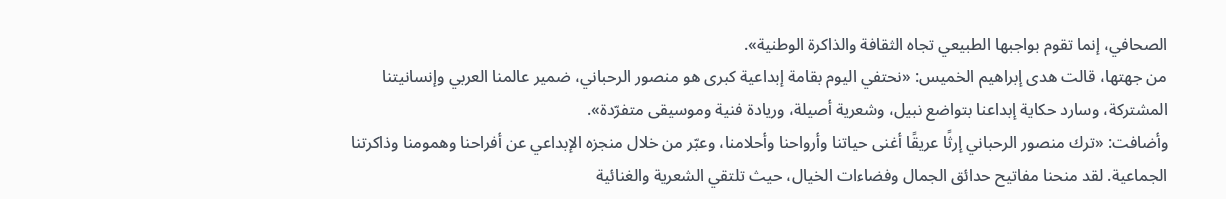الصحافي، إنما تقوم بواجبها الطبيعي تجاه الثقافة والذاكرة الوطنية».
من جهتها، قالت هدى إبراهيم الخميس: «نحتفي اليوم بقامة إبداعية كبرى هو منصور الرحباني، ضمير عالمنا العربي وإنسانيتنا المشتركة، وسارد حكاية إبداعنا بتواضع نبيل، وشعرية أصيلة، وريادة فنية وموسيقى متفرّدة».
وأضافت: «ترك منصور الرحباني إرثًا عريقًا أغنى حياتنا وأرواحنا وأحلامنا، وعبّر من خلال منجزه الإبداعي عن أفراحنا وهمومنا وذاكرتنا الجماعية. لقد منحنا مفاتيح حدائق الجمال وفضاءات الخيال، حيث تلتقي الشعرية والغنائية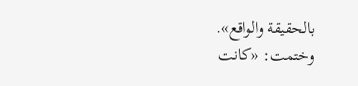بالحقيقة والواقع».
وختمت: «كانت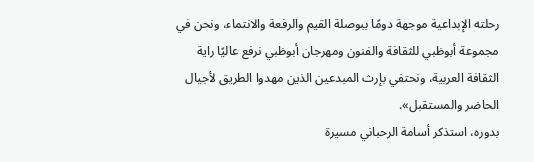رحلته الإبداعية موجهة دومًا ببوصلة القيم والرفعة والانتماء، ونحن في مجموعة أبوظبي للثقافة والفنون ومهرجان أبوظبي نرفع عاليًا راية الثقافة العربية، ونحتفي بإرث المبدعين الذين مهدوا الطريق لأجيال الحاضر والمستقبل».
بدوره، استذكر أسامة الرحباني مسيرة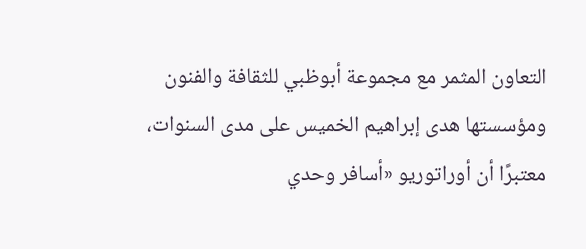التعاون المثمر مع مجموعة أبوظبي للثقافة والفنون ومؤسستها هدى إبراهيم الخميس على مدى السنوات، معتبرًا أن أوراتوريو «أسافر وحدي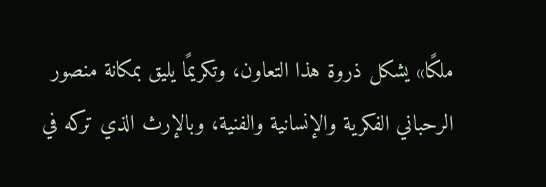ملكًا» يشكل ذروة هذا التعاون، وتكريمًا يليق بمكانة منصور الرحباني الفكرية والإنسانية والفنية، وبالإرث الذي تركه في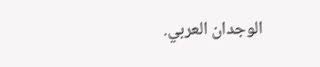الوجدان العربي.